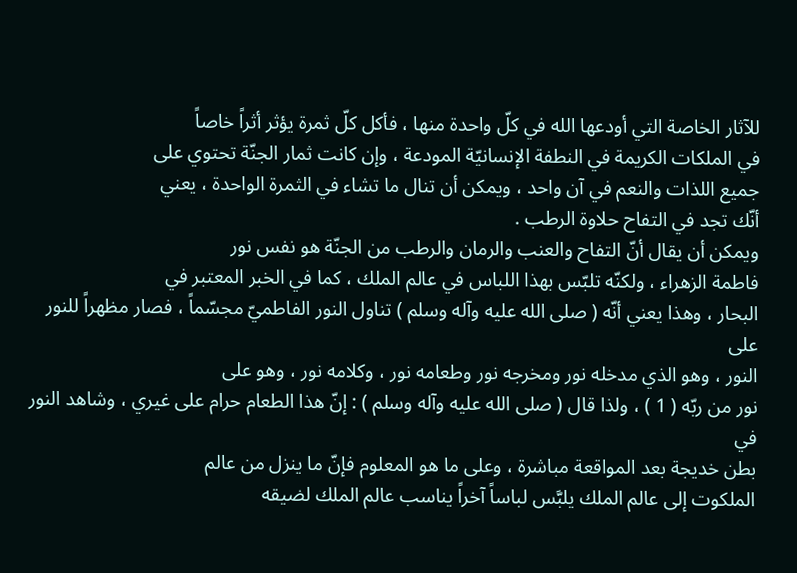للآثار الخاصة التي أودعها الله في كلّ واحدة منها ، فأكل كلّ ثمرة يؤثر أثراً خاصاً
في الملكات الكريمة في النطفة الإنسانيّة المودعة ، وإن كانت ثمار الجنّة تحتوي على
جميع اللذات والنعم في آن واحد ، ويمكن أن تنال ما تشاء في الثمرة الواحدة ، يعني
أنّك تجد في التفاح حلاوة الرطب .
ويمكن أن يقال أنّ التفاح والعنب والرمان والرطب من الجنّة هو نفس نور
فاطمة الزهراء ، ولكنّه تلبّس بهذا اللباس في عالم الملك ، كما في الخبر المعتبر في
البحار ، وهذا يعني أنّه ( صلى الله عليه وآله وسلم ) تناول النور الفاطميّ مجسّماً ، فصار مظهراً للنور على
النور ، وهو الذي مدخله نور ومخرجه نور وطعامه نور ، وكلامه نور ، وهو على
نور من ربّه ( 1 ) ، ولذا قال ( صلى الله عليه وآله وسلم ) : إنّ هذا الطعام حرام على غيري ، وشاهد النور في
بطن خديجة بعد المواقعة مباشرة ، وعلى ما هو المعلوم فإنّ ما ينزل من عالم
الملكوت إلى عالم الملك يلبَّس لباساً آخراً يناسب عالم الملك لضيقه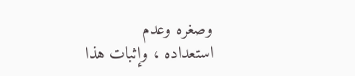وصغره وعدم
استعداده ، وإثبات هذا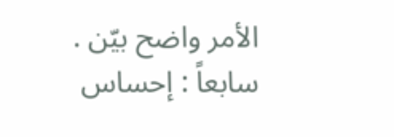الأمر واضح بيّن .
سابعاً : إحساس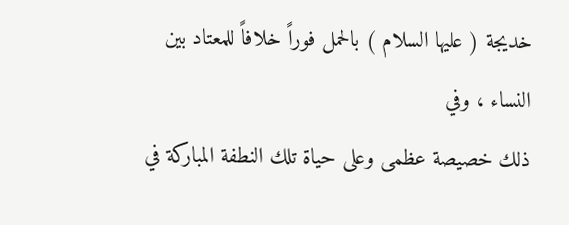خديجة ( عليها السلام ) بالحمل فوراً خلافاً للمعتاد بين النساء ، وفي
ذلك خصيصة عظمى وعلى حياة تلك النطفة المباركة في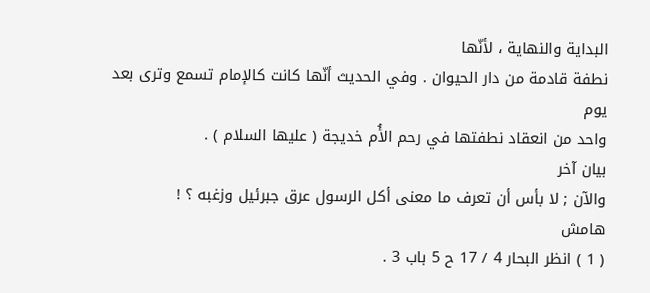البداية والنهاية ، لأنّها
نطفة قادمة من دار الحيوان . وفي الحديث أنّها كانت كالإمام تسمع وترى بعد يوم
واحد من انعقاد نطفتها في رحم الأُم خديجة ( عليها السلام ) .
بيان آخر
والآن ; لا بأس أن تعرف ما معنى أكل الرسول عرق جبرئيل وزغبه ؟ !
هامش
( 1 ) انظر البحار 4 / 17 ح 5 باب 3 .